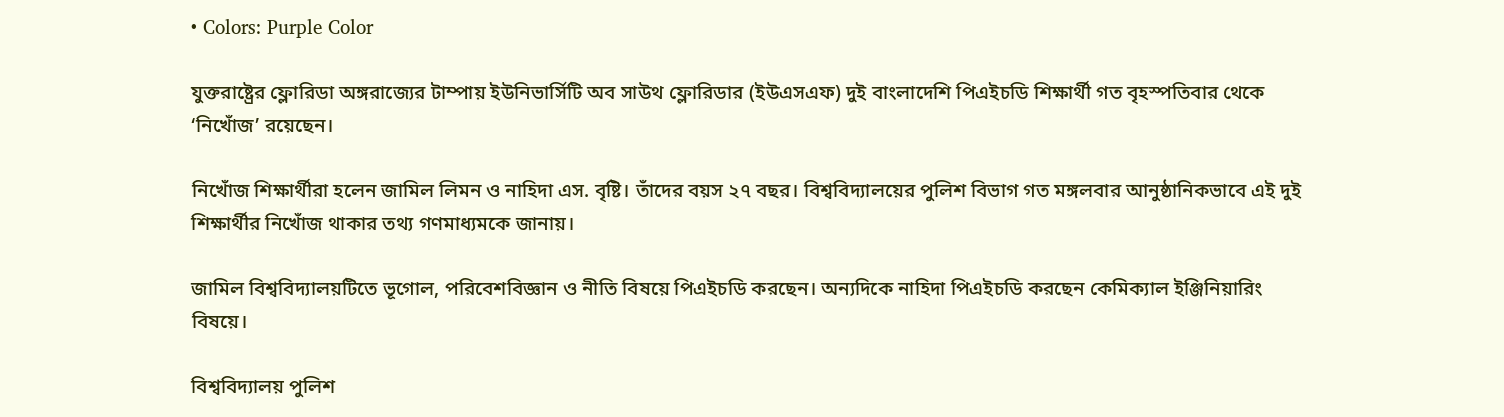• Colors: Purple Color

যুক্তরাষ্ট্রের ফ্লোরিডা অঙ্গরাজ্যের টাম্পায় ইউনিভার্সিটি অব সাউথ ফ্লোরিডার (ইউএসএফ) দুই বাংলাদেশি পিএইচডি শিক্ষার্থী গত বৃহস্পতিবার থেকে ‘নিখোঁজ’ রয়েছেন।

নিখোঁজ শিক্ষার্থীরা হলেন জামিল লিমন ও নাহিদা এস. বৃষ্টি। তাঁদের বয়স ২৭ বছর। বিশ্ববিদ্যালয়ের পুলিশ বিভাগ গত মঙ্গলবার আনুষ্ঠানিকভাবে এই দুই শিক্ষার্থীর নিখোঁজ থাকার তথ্য গণমাধ্যমকে জানায়।

জামিল বিশ্ববিদ্যালয়টিতে ভূগোল, পরিবেশবিজ্ঞান ও নীতি বিষয়ে পিএইচডি করছেন। অন্যদিকে নাহিদা পিএইচডি করছেন কেমিক্যাল ইঞ্জিনিয়ারিং বিষয়ে।

বিশ্ববিদ্যালয় পুলিশ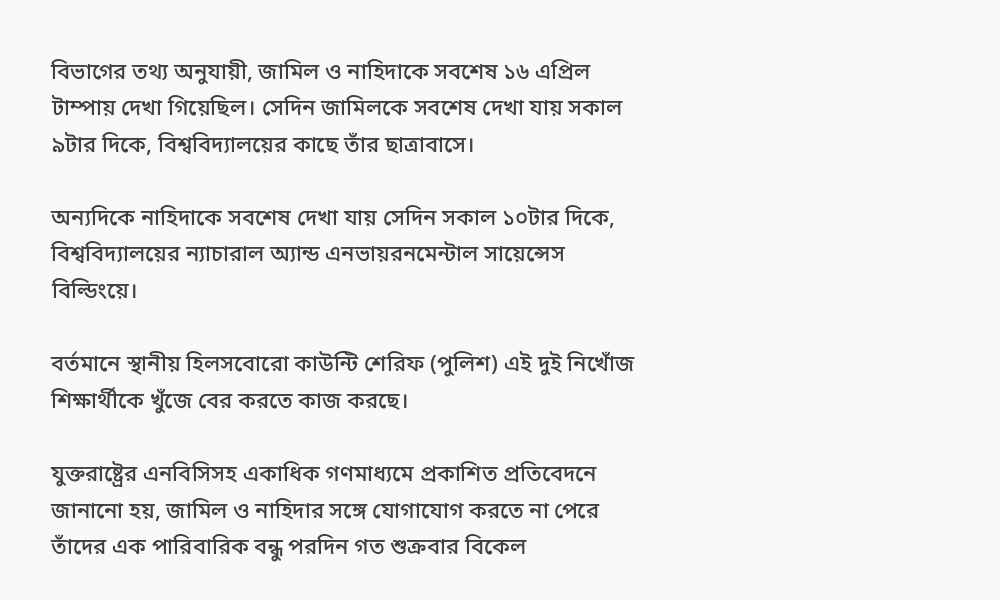বিভাগের তথ্য অনুযায়ী, জামিল ও নাহিদাকে সবশেষ ১৬ এপ্রিল টাম্পায় দেখা গিয়েছিল। সেদিন জামিলকে সবশেষ দেখা যায় সকাল ৯টার দিকে, বিশ্ববিদ্যালয়ের কাছে তাঁর ছাত্রাবাসে।

অন্যদিকে নাহিদাকে সবশেষ দেখা যায় সেদিন সকাল ১০টার দিকে, বিশ্ববিদ্যালয়ের ন্যাচারাল অ্যান্ড এনভায়রনমেন্টাল সায়েন্সেস বিল্ডিংয়ে।

বর্তমানে স্থানীয় হিলসবোরো কাউন্টি শেরিফ (পুলিশ) এই দুই নিখোঁজ শিক্ষার্থীকে খুঁজে বের করতে কাজ করছে।

যুক্তরাষ্ট্রের এনবিসিসহ একাধিক গণমাধ্যমে প্রকাশিত প্রতিবেদনে জানানো হয়, জামিল ও নাহিদার সঙ্গে যোগাযোগ করতে না পেরে তাঁদের এক পারিবারিক বন্ধু পরদিন গত শুক্রবার বিকেল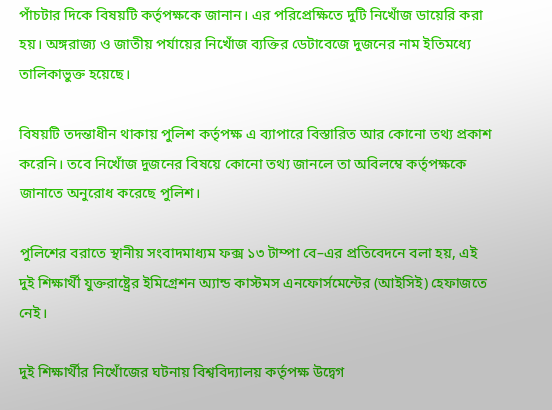পাঁচটার দিকে বিষয়টি কর্তৃপক্ষকে জানান। এর পরিপ্রেক্ষিতে দুটি নিখোঁজ ডায়েরি করা হয়। অঙ্গরাজ্য ও জাতীয় পর্যায়ের নিখোঁজ ব্যক্তির ডেটাবেজে দুজনের নাম ইতিমধ্যে তালিকাভুক্ত হয়েছে।

বিষয়টি তদন্তাধীন থাকায় পুলিশ কর্তৃপক্ষ এ ব্যাপারে বিস্তারিত আর কোনো তথ্য প্রকাশ করেনি। তবে নিখোঁজ দুজনের বিষয়ে কোনো তথ্য জানলে তা অবিলম্বে কর্তৃপক্ষকে জানাতে অনুরোধ করেছে পুলিশ।

পুলিশের বরাতে স্থানীয় সংবাদমাধ্যম ফক্স ১৩ টাম্পা বে–এর প্রতিবেদনে বলা হয়, এই দুই শিক্ষার্থী যুক্তরাষ্ট্রের ইমিগ্রেশন অ্যান্ড কাস্টমস এনফোর্সমেন্টের (আইসিই) হেফাজতে নেই।

দুই শিক্ষার্থীর নিখোঁজের ঘটনায় বিশ্ববিদ্যালয় কর্তৃপক্ষ উদ্বেগ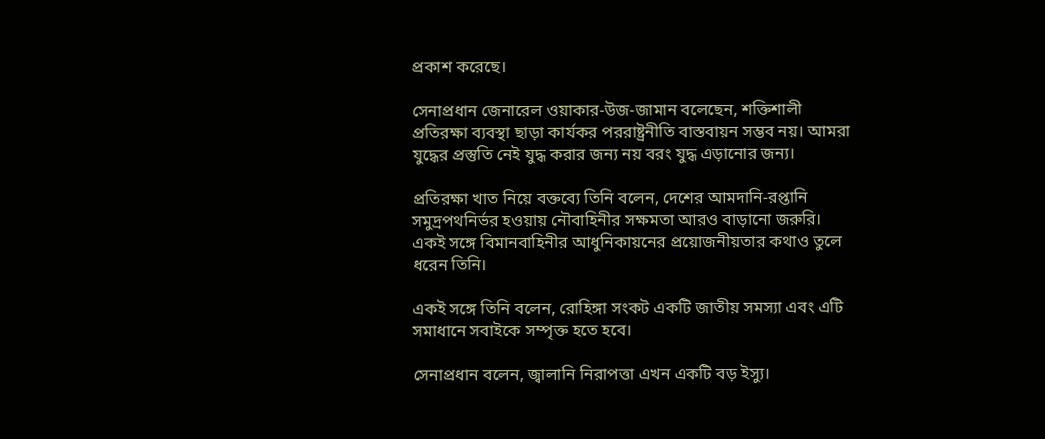প্রকাশ করেছে।

সেনাপ্রধান জেনারেল ওয়াকার-উজ-জামান বলেছেন, শক্তিশালী প্রতিরক্ষা ব্যবস্থা ছাড়া কার্যকর পররাষ্ট্রনীতি বাস্তবায়ন সম্ভব নয়। আমরা যুদ্ধের প্রস্তুতি নেই যুদ্ধ করার জন্য নয় বরং যুদ্ধ এড়ানোর জন্য।

প্রতিরক্ষা খাত নিয়ে বক্তব্যে তিনি বলেন, দেশের আমদানি-রপ্তানি সমুদ্রপথনির্ভর হওয়ায় নৌবাহিনীর সক্ষমতা আরও বাড়ানো জরুরি। একই সঙ্গে বিমানবাহিনীর আধুনিকায়নের প্রয়োজনীয়তার কথাও তুলে ধরেন তিনি।

একই সঙ্গে তিনি বলেন, রোহিঙ্গা সংকট একটি জাতীয় সমস্যা এবং এটি সমাধানে সবাইকে সম্পৃক্ত হতে হবে।

সেনাপ্রধান বলেন, জ্বালানি নিরাপত্তা এখন একটি বড় ইস্যু।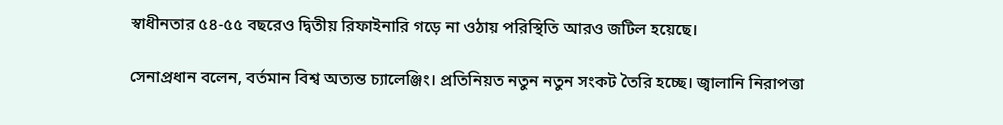স্বাধীনতার ৫৪-৫৫ বছরেও দ্বিতীয় রিফাইনারি গড়ে না ওঠায় পরিস্থিতি আরও জটিল হয়েছে।

সেনাপ্রধান বলেন, বর্তমান বিশ্ব অত্যন্ত চ্যালেঞ্জিং। প্রতিনিয়ত নতুন নতুন সংকট তৈরি হচ্ছে। জ্বালানি নিরাপত্তা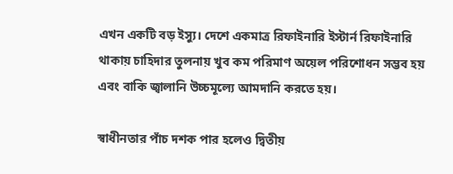এখন একটি বড় ইস্যু। দেশে একমাত্র রিফাইনারি ইস্টার্ন রিফাইনারি থাকায় চাহিদার তুলনায় খুব কম পরিমাণ অয়েল পরিশোধন সম্ভব হয় এবং বাকি জ্বালানি উচ্চমূল্যে আমদানি করতে হয়।

স্বাধীনতার পাঁচ দশক পার হলেও দ্বিতীয়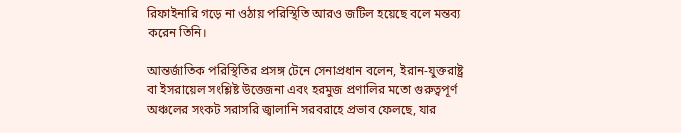রিফাইনারি গড়ে না ওঠায় পরিস্থিতি আরও জটিল হয়েছে বলে মন্তব্য করেন তিনি।

আন্তর্জাতিক পরিস্থিতির প্রসঙ্গ টেনে সেনাপ্রধান বলেন, ইরান-যুক্তরাষ্ট্র বা ইসরায়েল সংশ্লিষ্ট উত্তেজনা এবং হরমুজ প্রণালির মতো গুরুত্বপূর্ণ অঞ্চলের সংকট সরাসরি জ্বালানি সরবরাহে প্রভাব ফেলছে, যার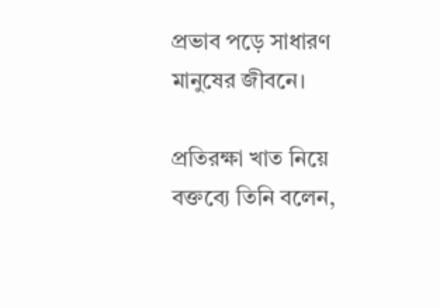প্রভাব পড়ে সাধারণ মানুষের জীবনে।

প্রতিরক্ষা খাত নিয়ে বক্তব্যে তিনি বলেন,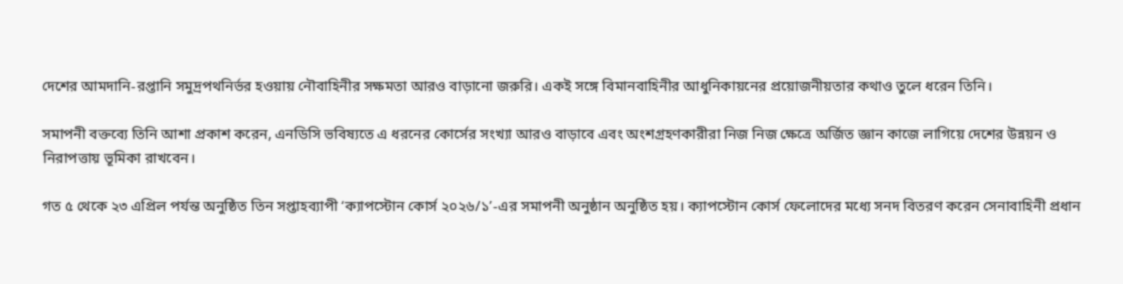দেশের আমদানি-রপ্তানি সমুদ্রপথনির্ভর হওয়ায় নৌবাহিনীর সক্ষমতা আরও বাড়ানো জরুরি। একই সঙ্গে বিমানবাহিনীর আধুনিকায়নের প্রয়োজনীয়তার কথাও তুলে ধরেন তিনি।

সমাপনী বক্তব্যে তিনি আশা প্রকাশ করেন, এনডিসি ভবিষ্যতে এ ধরনের কোর্সের সংখ্যা আরও বাড়াবে এবং অংশগ্রহণকারীরা নিজ নিজ ক্ষেত্রে অর্জিত জ্ঞান কাজে লাগিয়ে দেশের উন্নয়ন ও নিরাপত্তায় ভূমিকা রাখবেন।

গত ৫ থেকে ২৩ এপ্রিল পর্যন্ত অনুষ্ঠিত তিন সপ্তাহব্যাপী ‘ক্যাপস্টোন কোর্স ২০২৬/১’-এর সমাপনী অনুষ্ঠান অনুষ্ঠিত হয়। ক্যাপস্টোন কোর্স ফেলোদের মধ্যে সনদ বিতরণ করেন সেনাবাহিনী প্রধান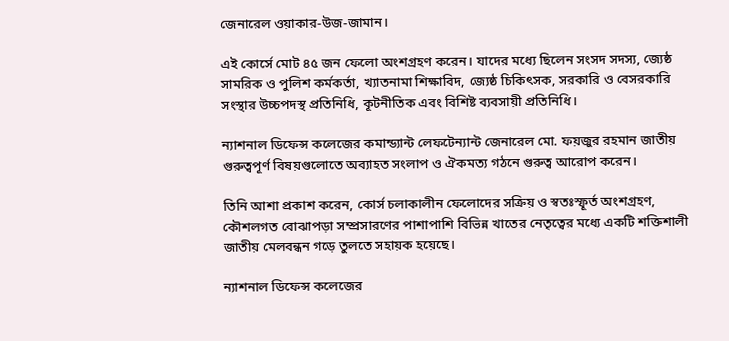জেনারেল ওয়াকার-উজ-জামান।

এই কোর্সে মোট ৪৫ জন ফেলো অংশগ্রহণ করেন। যাদের মধ্যে ছিলেন সংসদ সদস্য, জ্যেষ্ঠ সামরিক ও পুলিশ কর্মকর্তা, খ্যাতনামা শিক্ষাবিদ, জ্যেষ্ঠ চিকিৎসক, সরকারি ও বেসরকারি সংস্থার উচ্চপদস্থ প্রতিনিধি, কূটনীতিক এবং বিশিষ্ট ব্যবসায়ী প্রতিনিধি।

ন্যাশনাল ডিফেন্স কলেজের কমান্ড্যান্ট লেফটেন্যান্ট জেনারেল মো. ফয়জুর রহমান জাতীয় গুরুত্বপূর্ণ বিষয়গুলোতে অব্যাহত সংলাপ ও ঐকমত্য গঠনে গুরুত্ব আরোপ করেন।

তিনি আশা প্রকাশ করেন, কোর্স চলাকালীন ফেলোদের সক্রিয় ও স্বতঃস্ফূর্ত অংশগ্রহণ, কৌশলগত বোঝাপড়া সম্প্রসারণের পাশাপাশি বিভিন্ন খাতের নেতৃত্বের মধ্যে একটি শক্তিশালী জাতীয় মেলবন্ধন গড়ে তুলতে সহায়ক হয়েছে।

ন্যাশনাল ডিফেন্স কলেজের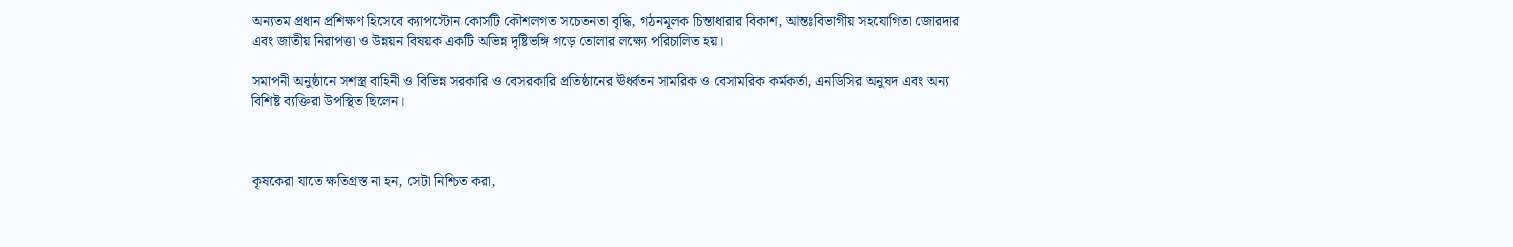অন্যতম প্রধান প্রশিক্ষণ হিসেবে ক্যাপস্টোন কোর্সটি কৌশলগত সচেতনতা বৃদ্ধি, গঠনমূলক চিন্তাধারার বিকাশ, আন্তঃবিভাগীয় সহযোগিতা জোরদার এবং জাতীয় নিরাপত্তা ও উন্নয়ন বিষয়ক একটি অভিন্ন দৃষ্টিভঙ্গি গড়ে তোলার লক্ষ্যে পরিচালিত হয়।

সমাপনী অনুষ্ঠানে সশস্ত্র বাহিনী ও বিভিন্ন সরকারি ও বেসরকারি প্রতিষ্ঠানের ঊর্ধ্বতন সামরিক ও বেসামরিক কর্মকর্তা, এনডিসির অনুষদ এবং অন্য বিশিষ্ট ব্যক্তিরা উপস্থিত ছিলেন।



কৃষকেরা যাতে ক্ষতিগ্রস্ত না হন, সেটা নিশ্চিত করা,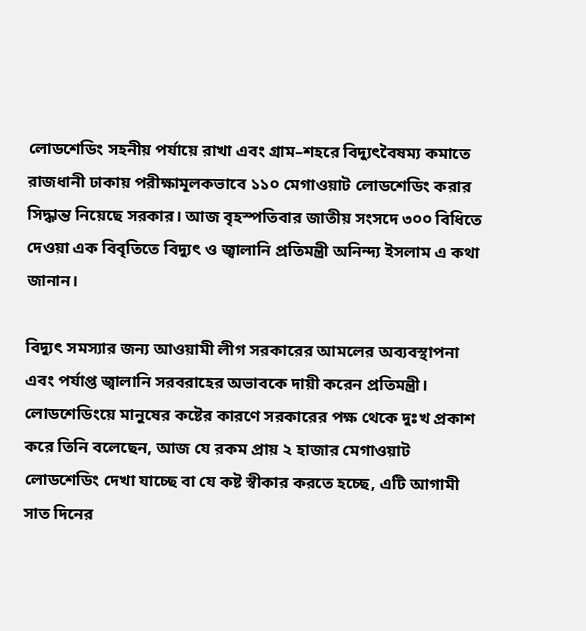লোডশেডিং সহনীয় পর্যায়ে রাখা এবং গ্রাম–শহরে বিদ্যুৎবৈষম্য কমাতে রাজধানী ঢাকায় পরীক্ষামূলকভাবে ১১০ মেগাওয়াট লোডশেডিং করার সিদ্ধান্ত নিয়েছে সরকার। আজ বৃহস্পতিবার জাতীয় সংসদে ৩০০ বিধিতে দেওয়া এক বিবৃতিতে বিদ্যুৎ ও জ্বালানি প্রতিমন্ত্রী অনিন্দ্য ইসলাম এ কথা জানান।

বিদ্যুৎ সমস্যার জন্য আওয়ামী লীগ সরকারের আমলের অব্যবস্থাপনা এবং পর্যাপ্ত জ্বালানি সরবরাহের অভাবকে দায়ী করেন প্রতিমন্ত্রী। লোডশেডিংয়ে মানুষের কষ্টের কারণে সরকারের পক্ষ থেকে দুঃখ প্রকাশ করে তিনি বলেছেন, আজ যে রকম প্রায় ২ হাজার মেগাওয়াট লোডশেডিং দেখা যাচ্ছে বা যে কষ্ট স্বীকার করতে হচ্ছে, এটি আগামী সাত দিনের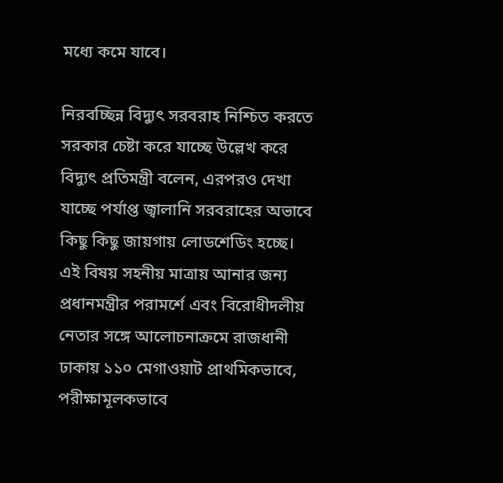মধ্যে কমে যাবে।

নিরবচ্ছিন্ন বিদ্যুৎ সরবরাহ নিশ্চিত করতে সরকার চেষ্টা করে যাচ্ছে উল্লেখ করে বিদ্যুৎ প্রতিমন্ত্রী বলেন, এরপরও দেখা যাচ্ছে পর্যাপ্ত জ্বালানি সরবরাহের অভাবে কিছু কিছু জায়গায় লোডশেডিং হচ্ছে। এই বিষয় সহনীয় মাত্রায় আনার জন্য প্রধানমন্ত্রীর পরামর্শে এবং বিরোধীদলীয় নেতার সঙ্গে আলোচনাক্রমে রাজধানী ঢাকায় ১১০ মেগাওয়াট প্রাথমিকভাবে, পরীক্ষামূলকভাবে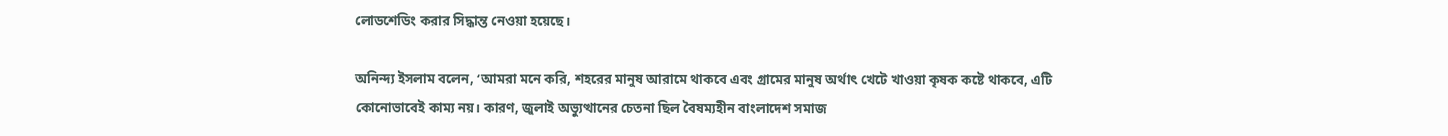লোডশেডিং করার সিদ্ধান্ত নেওয়া হয়েছে।

অনিন্দ্য ইসলাম বলেন, ‘আমরা মনে করি, শহরের মানুষ আরামে থাকবে এবং গ্রামের মানুষ অর্থাৎ খেটে খাওয়া কৃষক কষ্টে থাকবে, এটি কোনোভাবেই কাম্য নয়। কারণ, জুলাই অভ্যুত্থানের চেতনা ছিল বৈষম্যহীন বাংলাদেশ সমাজ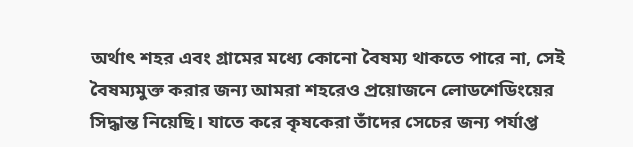অর্থাৎ শহর এবং গ্রামের মধ্যে কোনো বৈষম্য থাকতে পারে না, সেই বৈষম্যমুক্ত করার জন্য আমরা শহরেও প্রয়োজনে লোডশেডিংয়ের সিদ্ধান্ত নিয়েছি। যাতে করে কৃষকেরা তাঁদের সেচের জন্য পর্যাপ্ত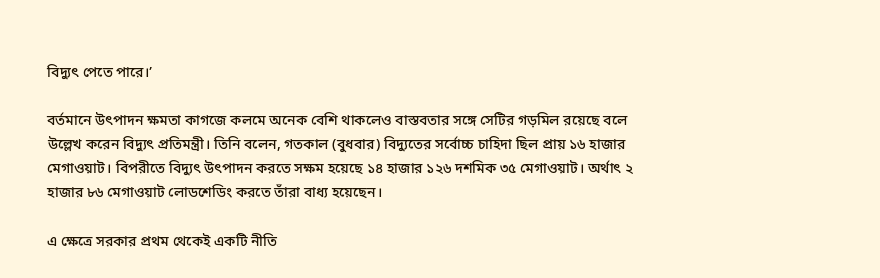বিদ্যুৎ পেতে পারে।’

বর্তমানে উৎপাদন ক্ষমতা কাগজে কলমে অনেক বেশি থাকলেও বাস্তবতার সঙ্গে সেটির গড়মিল রয়েছে বলে উল্লেখ করেন বিদ্যুৎ প্রতিমন্ত্রী। তিনি বলেন, গতকাল (বুধবার) বিদ্যুতের সর্বোচ্চ চাহিদা ছিল প্রায় ১৬ হাজার মেগাওয়াট। বিপরীতে বিদ্যুৎ উৎপাদন করতে সক্ষম হয়েছে ১৪ হাজার ১২৬ দশমিক ৩৫ মেগাওয়াট। অর্থাৎ ২ হাজার ৮৬ মেগাওয়াট লোডশেডিং করতে তাঁরা বাধ্য হয়েছেন।

এ ক্ষেত্রে সরকার প্রথম থেকেই একটি নীতি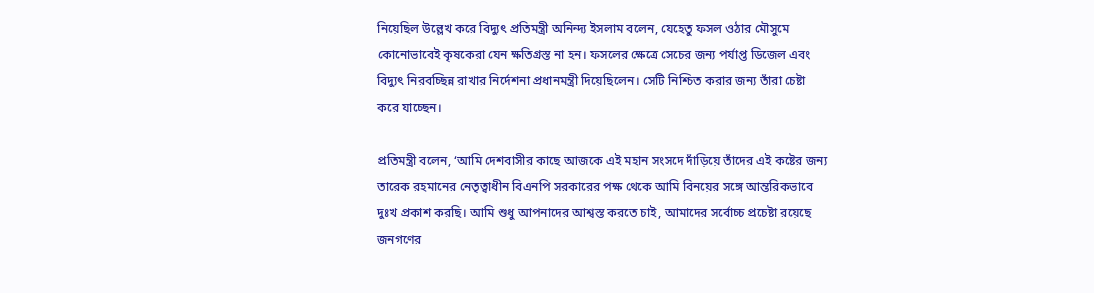নিয়েছিল উল্লেখ করে বিদ্যুৎ প্রতিমন্ত্রী অনিন্দ্য ইসলাম বলেন, যেহেতু ফসল ওঠার মৌসুমে কোনোভাবেই কৃষকেরা যেন ক্ষতিগ্রস্ত না হন। ফসলের ক্ষেত্রে সেচের জন্য পর্যাপ্ত ডিজেল এবং বিদ্যুৎ নিরবচ্ছিন্ন রাখার নির্দেশনা প্রধানমন্ত্রী দিয়েছিলেন। সেটি নিশ্চিত করার জন্য তাঁরা চেষ্টা করে যাচ্ছেন।

প্রতিমন্ত্রী বলেন, ‘আমি দেশবাসীর কাছে আজকে এই মহান সংসদে দাঁড়িয়ে তাঁদের এই কষ্টের জন্য তারেক রহমানের নেতৃত্বাধীন বিএনপি সরকারের পক্ষ থেকে আমি বিনয়ের সঙ্গে আন্তরিকভাবে দুঃখ প্রকাশ করছি। আমি শুধু আপনাদের আশ্বস্ত করতে চাই, আমাদের সর্বোচ্চ প্রচেষ্টা রয়েছে জনগণের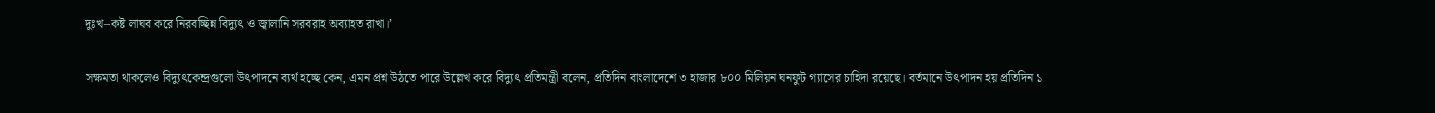দুঃখ–কষ্ট লাঘব করে নিরবচ্ছিন্ন বিদ্যুৎ ও জ্বালানি সরবরাহ অব্যাহত রাখা।’

সক্ষমতা থাকলেও বিদ্যুৎকেন্দ্রগুলো উৎপাদনে ব্যর্থ হচ্ছে কেন, এমন প্রশ্ন উঠতে পারে উল্লেখ করে বিদ্যুৎ প্রতিমন্ত্রী বলেন, প্রতিদিন বাংলাদেশে ৩ হাজার ৮০০ মিলিয়ন ঘনফুট গ্যাসের চাহিদা রয়েছে। বর্তমানে উৎপাদন হয় প্রতিদিন ১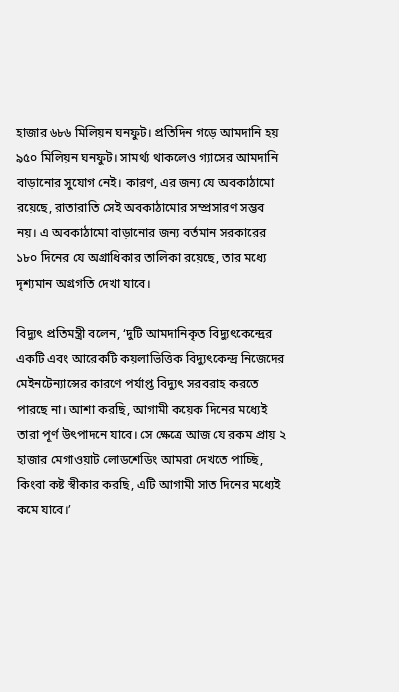হাজার ৬৮৬ মিলিয়ন ঘনফুট। প্রতিদিন গড়ে আমদানি হয় ৯৫০ মিলিয়ন ঘনফুট। সামর্থ্য থাকলেও গ্যাসের আমদানি বাড়ানোর সুযোগ নেই। কারণ, এর জন্য যে অবকাঠামো রয়েছে, রাতারাতি সেই অবকাঠামোর সম্প্রসারণ সম্ভব নয়। এ অবকাঠামো বাড়ানোর জন্য বর্তমান সরকারের ১৮০ দিনের যে অগ্রাধিকার তালিকা রয়েছে, তার মধ্যে দৃশ্যমান অগ্রগতি দেখা যাবে।

বিদ্যুৎ প্রতিমন্ত্রী বলেন, ‘দুটি আমদানিকৃত বিদ্যুৎকেন্দ্রের একটি এবং আরেকটি কয়লাভিত্তিক বিদ্যুৎকেন্দ্র নিজেদের মেইনটেন্যান্সের কারণে পর্যাপ্ত বিদ্যুৎ সরবরাহ করতে পারছে না। আশা করছি, আগামী কয়েক দিনের মধ্যেই তারা পূর্ণ উৎপাদনে যাবে। সে ক্ষেত্রে আজ যে রকম প্রায় ২ হাজার মেগাওয়াট লোডশেডিং আমরা দেখতে পাচ্ছি, কিংবা কষ্ট স্বীকার করছি, এটি আগামী সাত দিনের মধ্যেই কমে যাবে।’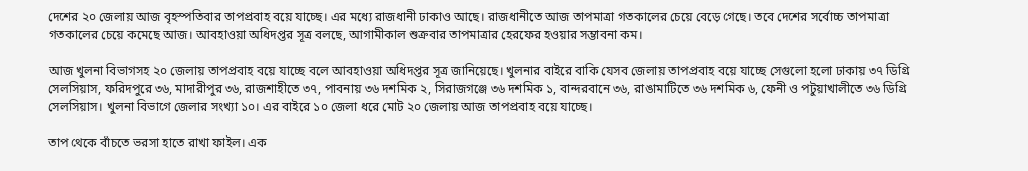দেশের ২০ জেলায় আজ বৃহস্পতিবার তাপপ্রবাহ বয়ে যাচ্ছে। এর মধ্যে রাজধানী ঢাকাও আছে। রাজধানীতে আজ তাপমাত্রা গতকালের চেয়ে বেড়ে গেছে। তবে দেশের সর্বোচ্চ তাপমাত্রা গতকালের চেয়ে কমেছে আজ। আবহাওয়া অধিদপ্তর সূত্র বলছে, আগামীকাল শুক্রবার তাপমাত্রার হেরফের হওয়ার সম্ভাবনা কম।

আজ খুলনা বিভাগসহ ২০ জেলায় তাপপ্রবাহ বয়ে যাচ্ছে বলে আবহাওয়া অধিদপ্তর সূত্র জানিয়েছে। খুলনার বাইরে বাকি যেসব জেলায় তাপপ্রবাহ বয়ে যাচ্ছে সেগুলো হলো ঢাকায় ৩৭ ডিগ্রি সেলসিয়াস, ফরিদপুরে ৩৬, মাদারীপুর ৩৬, রাজশাহীতে ৩৭, পাবনায় ৩৬ দশমিক ২, সিরাজগঞ্জে ৩৬ দশমিক ১, বান্দরবানে ৩৬, রাঙামাটিতে ৩৬ দশমিক ৬, ফেনী ও পটুয়াখালীতে ৩৬ ডিগ্রি সেলসিয়াস। খুলনা বিভাগে জেলার সংখ্যা ১০। এর বাইরে ১০ জেলা ধরে মোট ২০ জেলায় আজ তাপপ্রবাহ বয়ে যাচ্ছে।

তাপ থেকে বাঁচতে ভরসা হাতে রাখা ফাইল। এক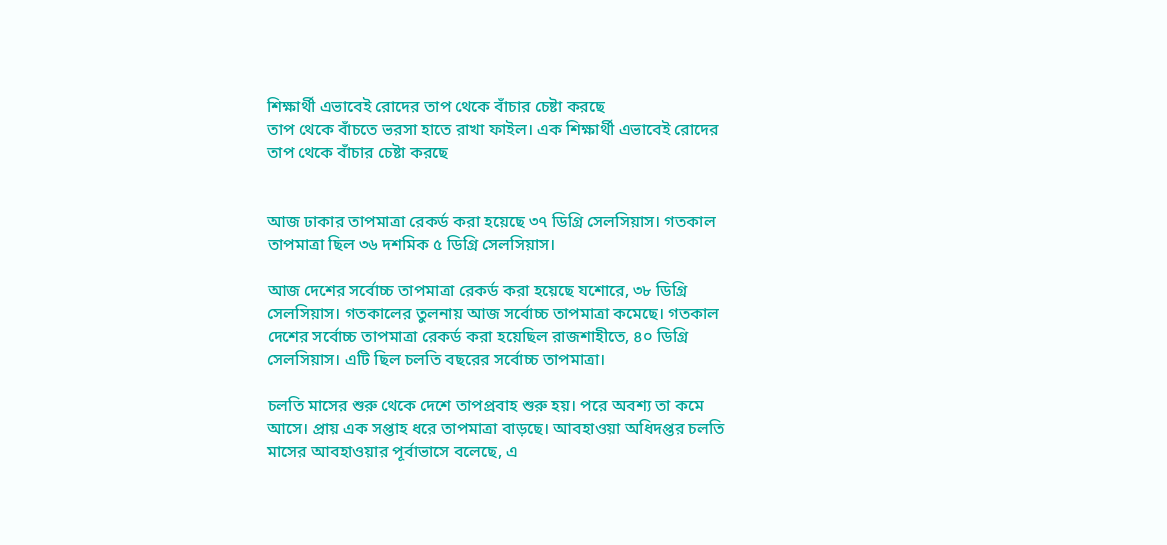শিক্ষার্থী এভাবেই রোদের তাপ থেকে বাঁচার চেষ্টা করছে
তাপ থেকে বাঁচতে ভরসা হাতে রাখা ফাইল। এক শিক্ষার্থী এভাবেই রোদের তাপ থেকে বাঁচার চেষ্টা করছে


আজ ঢাকার তাপমাত্রা রেকর্ড করা হয়েছে ৩৭ ডিগ্রি সেলসিয়াস। গতকাল তাপমাত্রা ছিল ৩৬ দশমিক ৫ ডিগ্রি সেলসিয়াস।

আজ দেশের সর্বোচ্চ তাপমাত্রা রেকর্ড করা হয়েছে যশোরে, ৩৮ ডিগ্রি সেলসিয়াস। গতকালের তুলনায় আজ সর্বোচ্চ তাপমাত্রা কমেছে। গতকাল দেশের সর্বোচ্চ তাপমাত্রা রেকর্ড করা হয়েছিল রাজশাহীতে, ৪০ ডিগ্রি সেলসিয়াস। এটি ছিল চলতি বছরের সর্বোচ্চ তাপমাত্রা।

চলতি মাসের শুরু থেকে দেশে তাপপ্রবাহ শুরু হয়। পরে অবশ্য তা কমে আসে। প্রায় এক সপ্তাহ ধরে তাপমাত্রা বাড়ছে। আবহাওয়া অধিদপ্তর চলতি মাসের আবহাওয়ার পূর্বাভাসে বলেছে, এ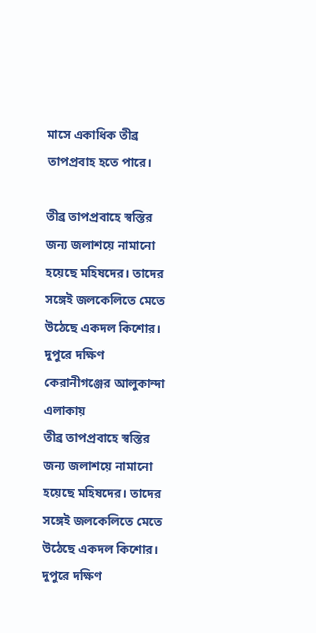মাসে একাধিক তীব্র তাপপ্রবাহ হতে পারে।

তীব্র তাপপ্রবাহে স্বস্তির জন্য জলাশয়ে নামানো হয়েছে মহিষদের। তাদের সঙ্গেই জলকেলিতে মেতে উঠেছে একদল কিশোর। দুপুরে দক্ষিণ কেরানীগঞ্জের আলুকান্দা এলাকায়
তীব্র তাপপ্রবাহে স্বস্তির জন্য জলাশয়ে নামানো হয়েছে মহিষদের। তাদের সঙ্গেই জলকেলিতে মেতে উঠেছে একদল কিশোর। দুপুরে দক্ষিণ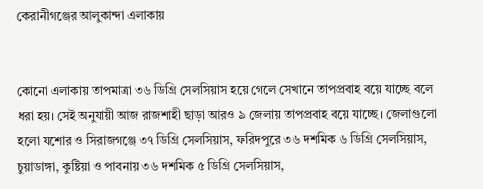কেরানীগঞ্জের আলুকান্দা এলাকায়


কোনো এলাকায় তাপমাত্রা ৩৬ ডিগ্রি সেলসিয়াস হয়ে গেলে সেখানে তাপপ্রবাহ বয়ে যাচ্ছে বলে ধরা হয়। সেই অনুযায়ী আজ রাজশাহী ছাড়া আরও ৯ জেলায় তাপপ্রবাহ বয়ে যাচ্ছে। জেলাগুলো হলো যশোর ও সিরাজগঞ্জে ৩৭ ডিগ্রি সেলসিয়াস, ফরিদপুরে ৩৬ দশমিক ৬ ডিগ্রি সেলসিয়াস, চুয়াডাঙ্গা, কুষ্টিয়া ও পাবনায় ৩৬ দশমিক ৫ ডিগ্রি সেলসিয়াস,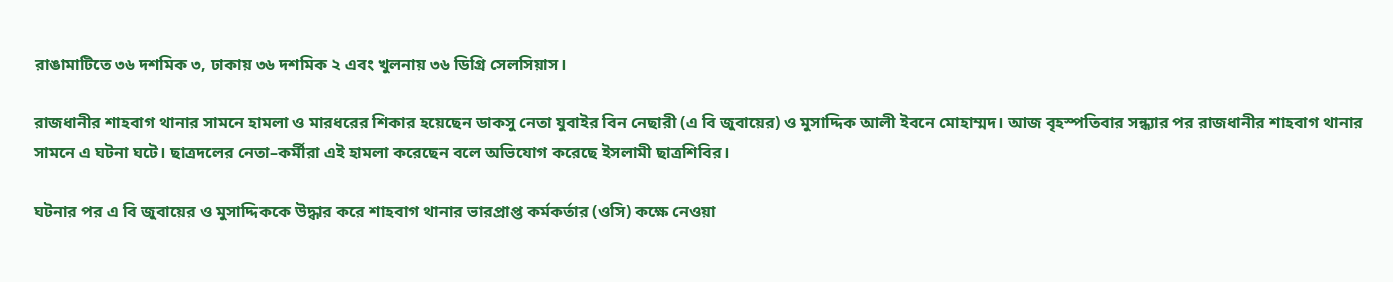রাঙামাটিতে ৩৬ দশমিক ৩, ঢাকায় ৩৬ দশমিক ২ এবং খুলনায় ৩৬ ডিগ্রি সেলসিয়াস।

রাজধানীর শাহবাগ থানার সামনে হামলা ও মারধরের শিকার হয়েছেন ডাকসু নেতা যুবাইর বিন নেছারী (এ বি জুবায়ের) ও মুসাদ্দিক আলী ইবনে মোহাম্মদ। আজ বৃহস্পতিবার সন্ধ্যার পর রাজধানীর শাহবাগ থানার সামনে এ ঘটনা ঘটে। ছাত্রদলের নেতা–কর্মীরা এই হামলা করেছেন বলে অভিযোগ করেছে ইসলামী ছাত্রশিবির।

ঘটনার পর এ বি জুবায়ের ও মুসাদ্দিককে উদ্ধার করে শাহবাগ থানার ভারপ্রাপ্ত কর্মকর্তার (ওসি) কক্ষে নেওয়া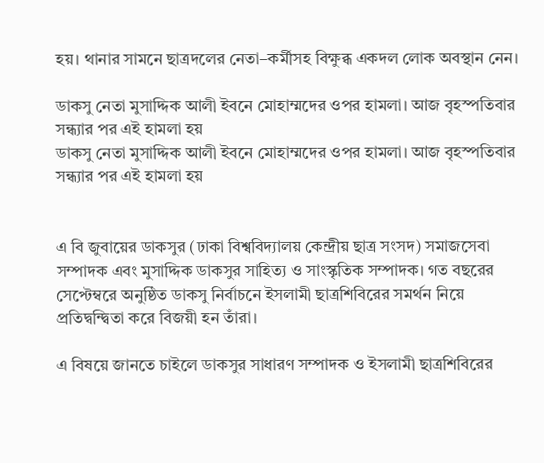হয়। থানার সামনে ছাত্রদলের নেতা–কর্মীসহ বিক্ষুব্ধ একদল লোক অবস্থান নেন।

ডাকসু নেতা মুসাদ্দিক আলী ইবনে মোহাম্মদের ওপর হামলা। আজ বৃহস্পতিবার সন্ধ্যার পর এই হামলা হয়
ডাকসু নেতা মুসাদ্দিক আলী ইবনে মোহাম্মদের ওপর হামলা। আজ বৃহস্পতিবার সন্ধ্যার পর এই হামলা হয়


এ বি জুবায়ের ডাকসুর (ঢাকা বিশ্ববিদ্যালয় কেন্দ্রীয় ছাত্র সংসদ) সমাজসেবা সম্পাদক এবং মুসাদ্দিক ডাকসুর সাহিত্য ও সাংস্কৃতিক সম্পাদক। গত বছরের সেপ্টেম্বরে অনুষ্ঠিত ডাকসু নির্বাচনে ইসলামী ছাত্রশিবিরের সমর্থন নিয়ে প্রতিদ্বন্দ্বিতা করে বিজয়ী হন তাঁরা।

এ বিষয়ে জানতে চাইলে ডাকসুর সাধারণ সম্পাদক ও ইসলামী ছাত্রশিবিরের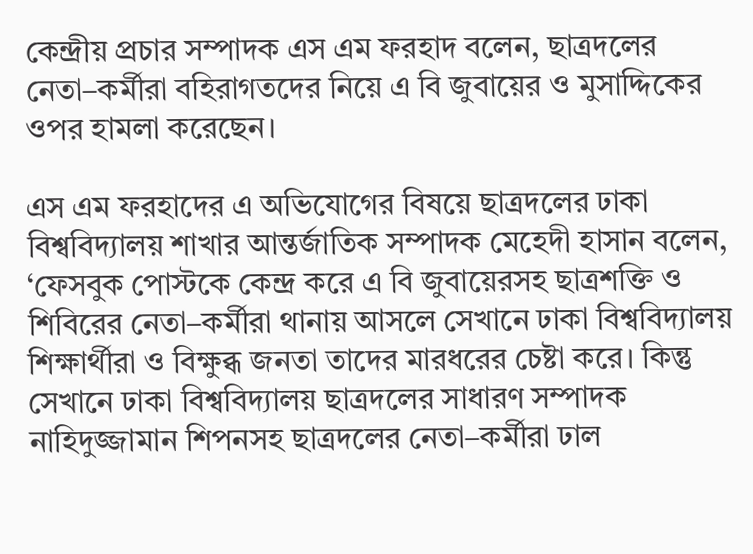কেন্দ্রীয় প্রচার সম্পাদক এস এম ফরহাদ বলেন, ছাত্রদলের নেতা–কর্মীরা বহিরাগতদের নিয়ে এ বি জুবায়ের ও মুসাদ্দিকের ওপর হামলা করেছেন।

এস এম ফরহাদের এ অভিযোগের বিষয়ে ছাত্রদলের ঢাকা বিশ্ববিদ্যালয় শাখার আন্তর্জাতিক সম্পাদক মেহেদী হাসান বলেন, ‘ফেসবুক পোস্টকে কেন্দ্র করে এ বি জুবায়েরসহ ছাত্রশক্তি ও শিবিরের নেতা–কর্মীরা থানায় আসলে সেখানে ঢাকা বিশ্ববিদ্যালয় শিক্ষার্থীরা ও বিক্ষুব্ধ জনতা তাদের মারধরের চেষ্টা করে। কিন্তু সেখানে ঢাকা বিশ্ববিদ্যালয় ছাত্রদলের সাধারণ সম্পাদক নাহিদুজ্জামান শিপনসহ ছাত্রদলের নেতা–কর্মীরা ঢাল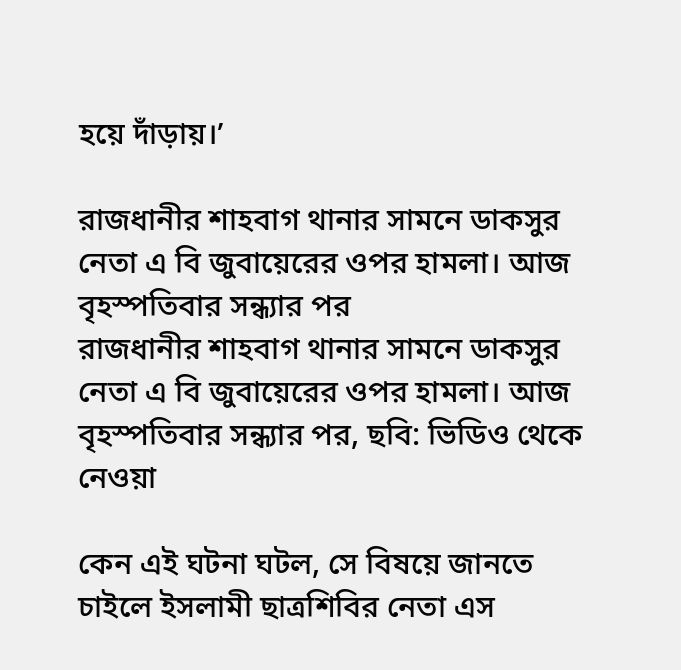হয়ে দাঁড়ায়।’

রাজধানীর শাহবাগ থানার সামনে ডাকসুর নেতা এ বি জুবায়েরের ওপর হামলা। আজ বৃহস্পতিবার সন্ধ্যার পর
রাজধানীর শাহবাগ থানার সামনে ডাকসুর নেতা এ বি জুবায়েরের ওপর হামলা। আজ বৃহস্পতিবার সন্ধ্যার পর, ছবি: ভিডিও থেকে নেওয়া

কেন এই ঘটনা ঘটল, সে বিষয়ে জানতে চাইলে ইসলামী ছাত্রশিবির নেতা এস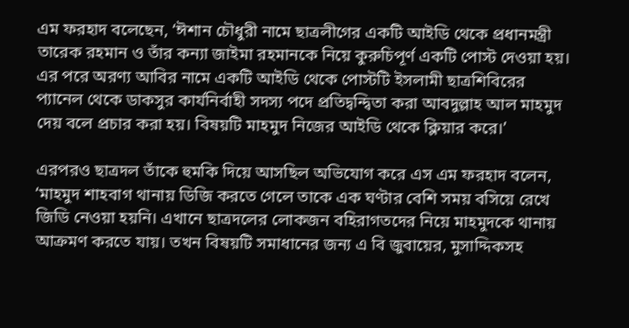এম ফরহাদ বলেছেন, ‘ঈশান চৌধুরী নামে ছাত্রলীগের একটি আইডি থেকে প্রধানমন্ত্রী তারেক রহমান ও তাঁর কন্যা জাইমা রহমানকে নিয়ে কুরুচিপূর্ণ একটি পোস্ট দেওয়া হয়। এর পরে অরণ্য আবির নামে একটি আইডি থেকে পোস্টটি ইসলামী ছাত্রশিবিরের প্যানেল থেকে ডাকসুর কার্যনির্বাহী সদস্য পদে প্রতিদ্বন্দ্বিতা করা আবদুল্লাহ আল মাহমুদ দেয় বলে প্রচার করা হয়। বিষয়টি মাহমুদ নিজের আইডি থেকে ক্লিয়ার করে।’

এরপরও ছাত্রদল তাঁকে হুমকি দিয়ে আসছিল অভিযোগ করে এস এম ফরহাদ বলেন, ‘মাহমুদ শাহবাগ থানায় ডিজি করতে গেলে তাকে এক ঘণ্টার বেশি সময় বসিয়ে রেখে জিডি নেওয়া হয়নি। এখানে ছাত্রদলের লোকজন বহিরাগতদের নিয়ে মাহমুদকে থানায় আক্রমণ করতে যায়। তখন বিষয়টি সমাধানের জন্য এ বি জুবায়ের, মুসাদ্দিকসহ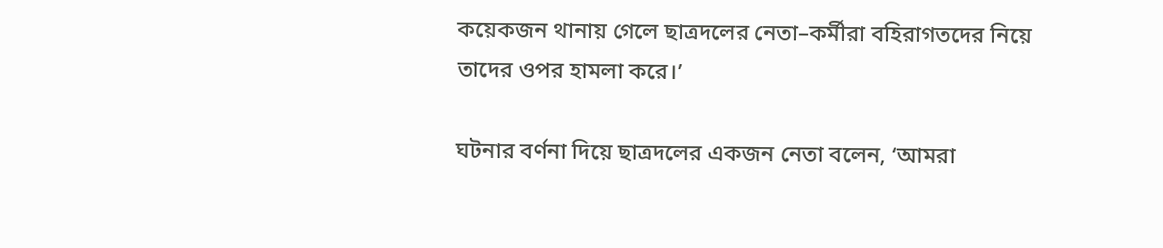কয়েকজন থানায় গেলে ছাত্রদলের নেতা–কর্মীরা বহিরাগতদের নিয়ে তাদের ওপর হামলা করে।’

ঘটনার বর্ণনা দিয়ে ছাত্রদলের একজন নেতা বলেন, ‘আমরা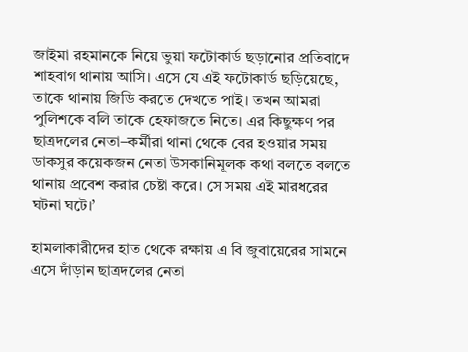জাইমা রহমানকে নিয়ে ভুয়া ফটোকার্ড ছড়ানোর প্রতিবাদে শাহবাগ থানায় আসি। এসে যে এই ফটোকার্ড ছড়িয়েছে, তাকে থানায় জিডি করতে দেখতে পাই। তখন আমরা পুলিশকে বলি তাকে হেফাজতে নিতে। এর কিছুক্ষণ পর ছাত্রদলের নেতা–কর্মীরা থানা থেকে বের হওয়ার সময় ডাকসুর কয়েকজন নেতা উসকানিমূলক কথা বলতে বলতে থানায় প্রবেশ করার চেষ্টা করে। সে সময় এই মারধরের ঘটনা ঘটে।’

হামলাকারীদের হাত থেকে রক্ষায় এ বি জুবায়েরের সামনে এসে দাঁড়ান ছাত্রদলের নেতা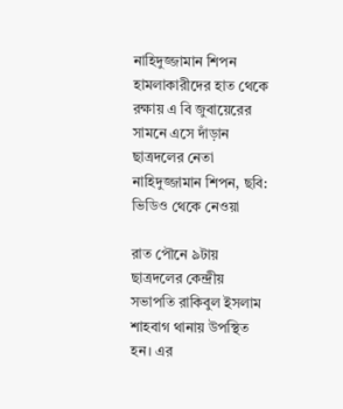নাহিদুজ্জামান শিপন
হামলাকারীদের হাত থেকে রক্ষায় এ বি জুবায়েরের সামনে এসে দাঁড়ান ছাত্রদলের নেতা নাহিদুজ্জামান শিপন, ছবি: ভিডিও থেকে নেওয়া

রাত পৌনে ৯টায় ছাত্রদলের কেন্দ্রীয় সভাপতি রাকিবুল ইসলাম শাহবাগ থানায় উপস্থিত হন। এর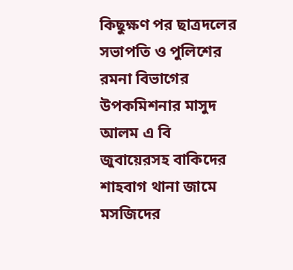কিছুক্ষণ পর ছাত্রদলের সভাপতি ও পুলিশের রমনা বিভাগের উপকমিশনার মাসুদ আলম এ বি জুবায়েরসহ বাকিদের শাহবাগ থানা জামে মসজিদের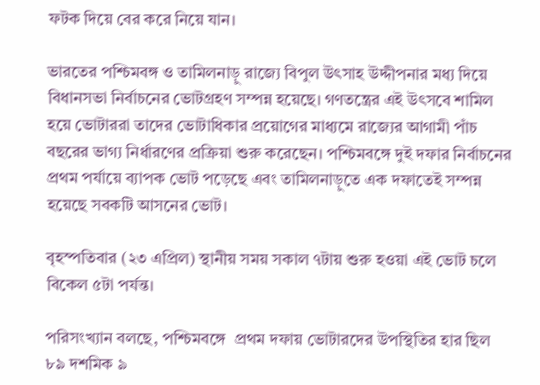ফটক দিয়ে বের করে নিয়ে যান।

ভারতের পশ্চিমবঙ্গ ও তামিলনাড়ু রাজ্যে বিপুল উৎসাহ উদ্দীপনার মধ্য দিয়ে বিধানসভা নির্বাচনের ভোটগ্রহণ সম্পন্ন হয়েছে। গণতন্ত্রের এই উৎসবে শামিল হয়ে ভোটাররা তাদের ভোটাধিকার প্রয়োগের মাধ্যমে রাজ্যের আগামী পাঁচ বছরের ভাগ্য নির্ধারণের প্রক্রিয়া শুরু করেছেন। পশ্চিমবঙ্গে দুই দফার নির্বাচনের প্রথম পর্যায়ে ব্যাপক ভোট পড়েছে এবং তামিলনাড়ুতে এক দফাতেই সম্পন্ন হয়েছে সবকটি আসনের ভোট।

বৃহস্পতিবার (২৩ এপ্রিল) স্থানীয় সময় সকাল ৭টায় শুরু হওয়া এই ভোট চলে বিকেল ৫টা পর্যন্ত।

পরিসংখ্যান বলছে, পশ্চিমবঙ্গে  প্রথম দফায় ভোটারদের উপস্থিতির হার ছিল ৮৯ দশমিক ৯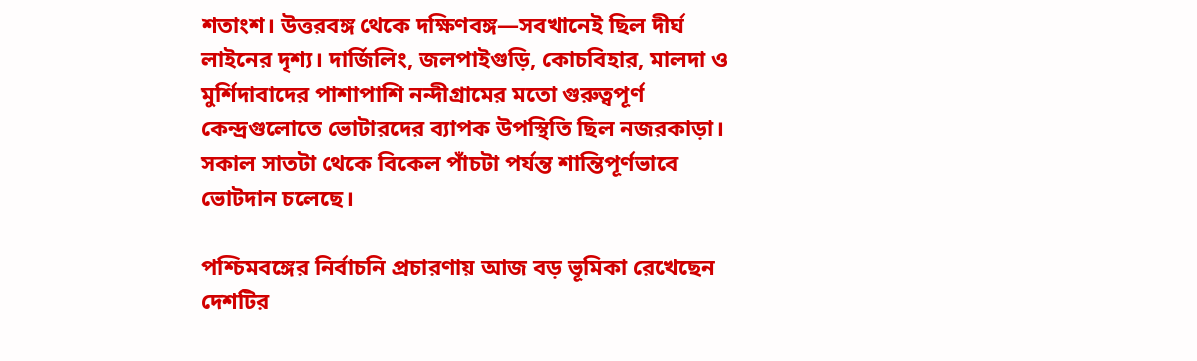শতাংশ। উত্তরবঙ্গ থেকে দক্ষিণবঙ্গ—সবখানেই ছিল দীর্ঘ লাইনের দৃশ্য। দার্জিলিং, জলপাইগুড়ি, কোচবিহার, মালদা ও মুর্শিদাবাদের পাশাপাশি নন্দীগ্রামের মতো গুরুত্বপূর্ণ কেন্দ্রগুলোতে ভোটারদের ব্যাপক উপস্থিতি ছিল নজরকাড়া। সকাল সাতটা থেকে বিকেল পাঁচটা পর্যন্ত শান্তিপূর্ণভাবে ভোটদান চলেছে।

পশ্চিমবঙ্গের নির্বাচনি প্রচারণায় আজ বড় ভূমিকা রেখেছেন দেশটির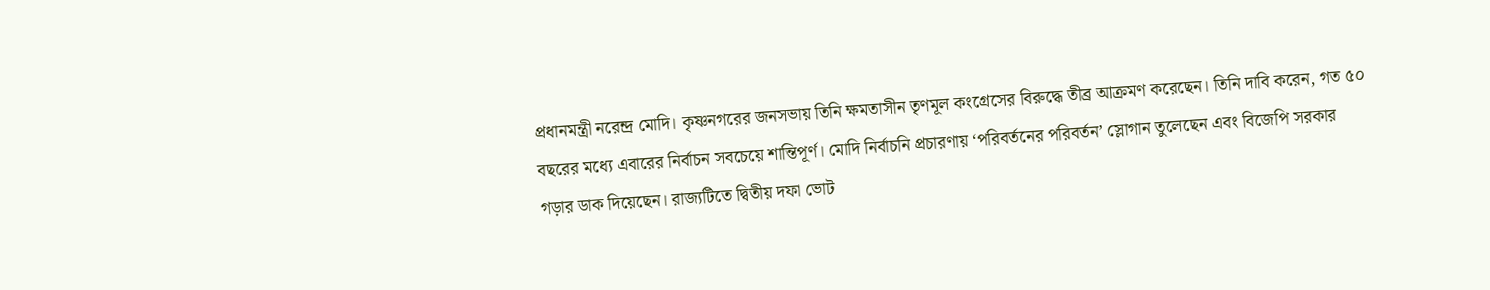প্রধানমন্ত্রী নরেন্দ্র মোদি। কৃষ্ণনগরের জনসভায় তিনি ক্ষমতাসীন তৃণমূল কংগ্রেসের বিরুদ্ধে তীব্র আক্রমণ করেছেন। তিনি দাবি করেন, গত ৫০ বছরের মধ্যে এবারের নির্বাচন সবচেয়ে শান্তিপূর্ণ। মোদি নির্বাচনি প্রচারণায় ‘পরিবর্তনের পরিবর্তন’ স্লোগান তুলেছেন এবং বিজেপি সরকার গড়ার ডাক দিয়েছেন। রাজ্যটিতে দ্বিতীয় দফা ভোট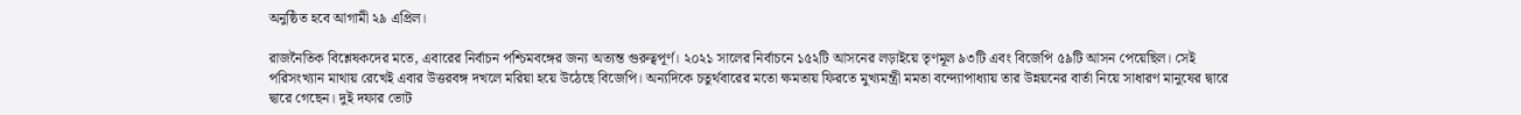অনুষ্ঠিত হবে আগামী ২৯ এপ্রিল।

রাজনৈতিক বিশ্লেষকদের মতে, এবারের নির্বাচন পশ্চিমবঙ্গের জন্য অত্যন্ত গুরুত্বপূর্ণ। ২০২১ সালের নির্বাচনে ১৫২টি আসনের লড়াইয়ে তৃণমূল ৯৩টি এবং বিজেপি ৫৯টি আসন পেয়েছিল। সেই পরিসংখ্যান মাথায় রেখেই এবার উত্তরবঙ্গ দখলে মরিয়া হয়ে উঠেছে বিজেপি। অন্যদিকে চতুর্থবারের মতো ক্ষমতায় ফিরতে মুখ্যমন্ত্রী মমতা বন্দ্যোপাধ্যায় তার উন্নয়নের বার্তা নিয়ে সাধারণ মানুষের দ্বারে দ্বারে গেছেন। দুই দফার ভোট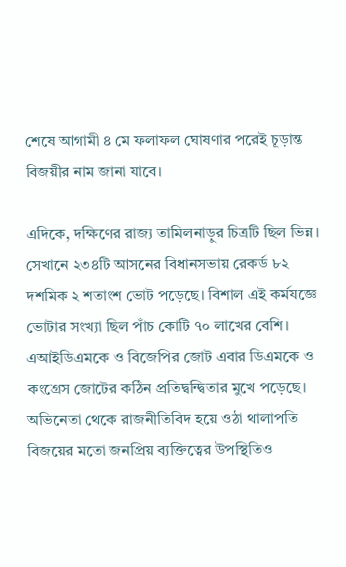শেষে আগামী ৪ মে ফলাফল ঘোষণার পরেই চূড়ান্ত বিজয়ীর নাম জানা যাবে।

এদিকে, দক্ষিণের রাজ্য তামিলনাড়ুর চিত্রটি ছিল ভিন্ন। সেখানে ২৩৪টি আসনের বিধানসভায় রেকর্ড ৮২ দশমিক ২ শতাংশ ভোট পড়েছে। বিশাল এই কর্মযজ্ঞে ভোটার সংখ্যা ছিল পাঁচ কোটি ৭০ লাখের বেশি। এআইডিএমকে ও বিজেপির জোট এবার ডিএমকে ও কংগ্রেস জোটের কঠিন প্রতিদ্বন্দ্বিতার মুখে পড়েছে। অভিনেতা থেকে রাজনীতিবিদ হয়ে ওঠা থালাপতি বিজয়ের মতো জনপ্রিয় ব্যক্তিত্বের উপস্থিতিও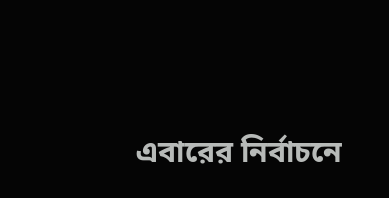এবারের নির্বাচনে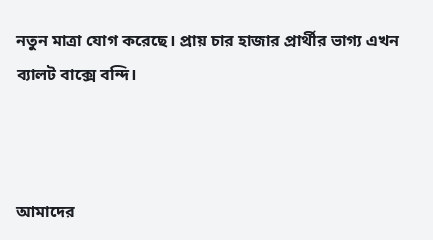নতুন মাত্রা যোগ করেছে। প্রায় চার হাজার প্রার্থীর ভাগ্য এখন ব্যালট বাক্সে বন্দি।



আমাদের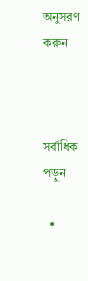অনুসরণ করুন



সর্বাধিক পড়ুন

  •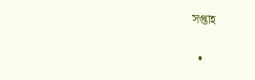সপ্তাহ

  •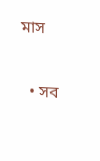মাস

  • সব